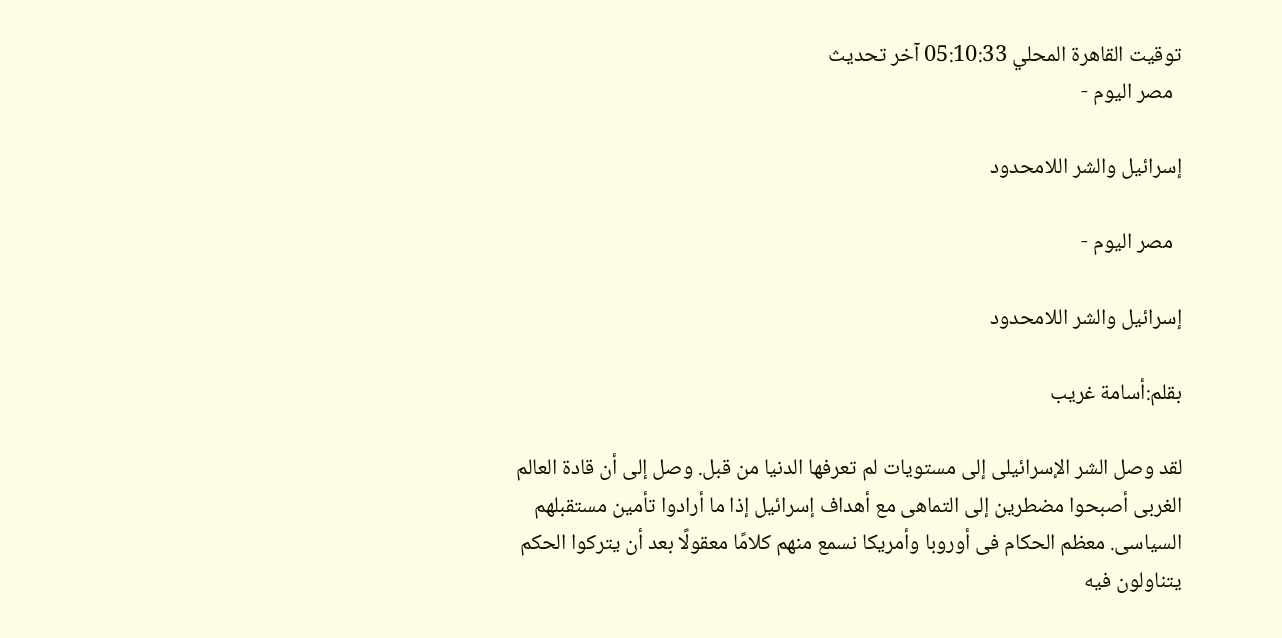توقيت القاهرة المحلي 05:10:33 آخر تحديث
  مصر اليوم -

إسرائيل والشر اللامحدود

  مصر اليوم -

إسرائيل والشر اللامحدود

بقلم:أسامة غريب

لقد وصل الشر الإسرائيلى إلى مستويات لم تعرفها الدنيا من قبل. وصل إلى أن قادة العالم الغربى أصبحوا مضطرين إلى التماهى مع أهداف إسرائيل إذا ما أرادوا تأمين مستقبلهم السياسى. معظم الحكام فى أوروبا وأمريكا نسمع منهم كلامًا معقولًا بعد أن يتركوا الحكم يتناولون فيه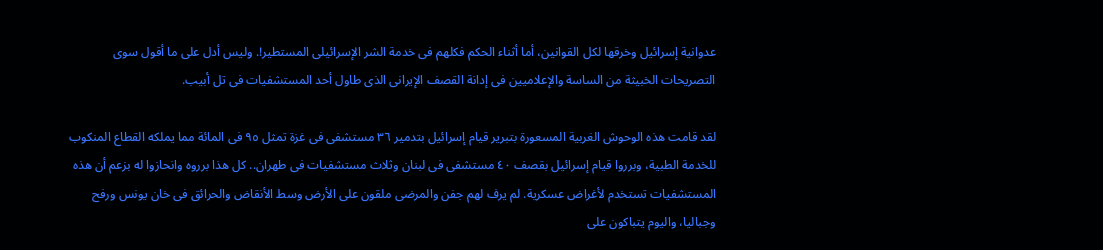عدوانية إسرائيل وخرقها لكل القوانين، أما أثناء الحكم فكلهم فى خدمة الشر الإسرائيلى المستطير!. وليس أدل على ما أقول سوى التصريحات الخبيثة من الساسة والإعلاميين فى إدانة القصف الإيرانى الذى طاول أحد المستشفيات فى تل أبيب.

لقد قامت هذه الوحوش الغربية المسعورة بتبرير قيام إسرائيل بتدمير ٣٦ مستشفى فى غزة تمثل ٩٥ فى المائة مما يملكه القطاع المنكوب للخدمة الطبية، وبرروا قيام إسرائيل بقصف ٤٠ مستشفى فى لبنان وثلاث مستشفيات فى طهران.. كل هذا برروه وانحازوا له بزعم أن هذه المستشفيات تستخدم لأغراض عسكرية. لم يرف لهم جفن والمرضى ملقون على الأرض وسط الأنقاض والحرائق فى خان يونس ورفح وجباليا، واليوم يتباكون على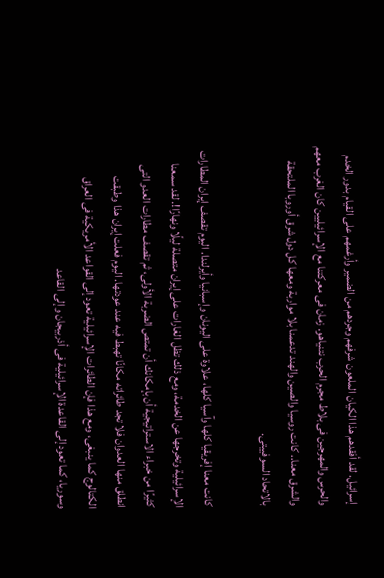إسرائيل. لقد أفقدهم هذا الكيان الملعون شرفهم وجردهم من الضمير وأرغمهم على القيام بدور الخدم والحرس والمهرجين فى بلاط مجرم الحرب نتنياهو. زمان فى معركتنا مع الإسرائيليين كان الغرب معهم والشرق معنا.. كانت روسيا والصين والهند تدعمنا بلا مواربة ومعها كل دول شرق أوروبا الملتحقة بالاتحاد السوفييتى.

كانت معنا إفريقيا كلها وآسيا كلها، علاوة على اليونان وإسبانيا وأيرلندا. اليوم تقصف إيران المطارات الإسرائيلية وتخرجها عن الخدمة، ومع ذلك تظل الغارات على إيران متصلة ليلًا ونهارًا!. لقد سمعنا كثيرًا من خبراء الاستراتيجية أن بإمكانك أن تمتص الضربة الأولى، ثم تقصف مطارات العدو التى انطلق منها العدوان فلا تجد طائراته مكانًا تهبط فيه عند عودتها. اليوم فعلت إيران هذا وطبقت الكتالوج كما ينبغى، ومع هذا فإن الطائرات الإسرائيلية تعود إلى القواعد الأمريكية فى العراق وسوريا، كما تعود إلى القاعدة الإسرائيلية فى أذربيجان وإلى القاعد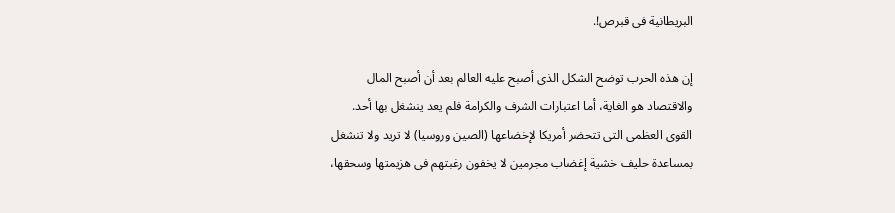البريطانية فى قبرص!.

إن هذه الحرب توضح الشكل الذى أصبح عليه العالم بعد أن أصبح المال والاقتصاد هو الغاية، أما اعتبارات الشرف والكرامة فلم يعد ينشغل بها أحد. القوى العظمى التى تتحضر أمريكا لإخضاعها (الصين وروسيا) لا تريد ولا تنشغل بمساعدة حليف خشية إغضاب مجرمين لا يخفون رغبتهم فى هزيمتها وسحقها،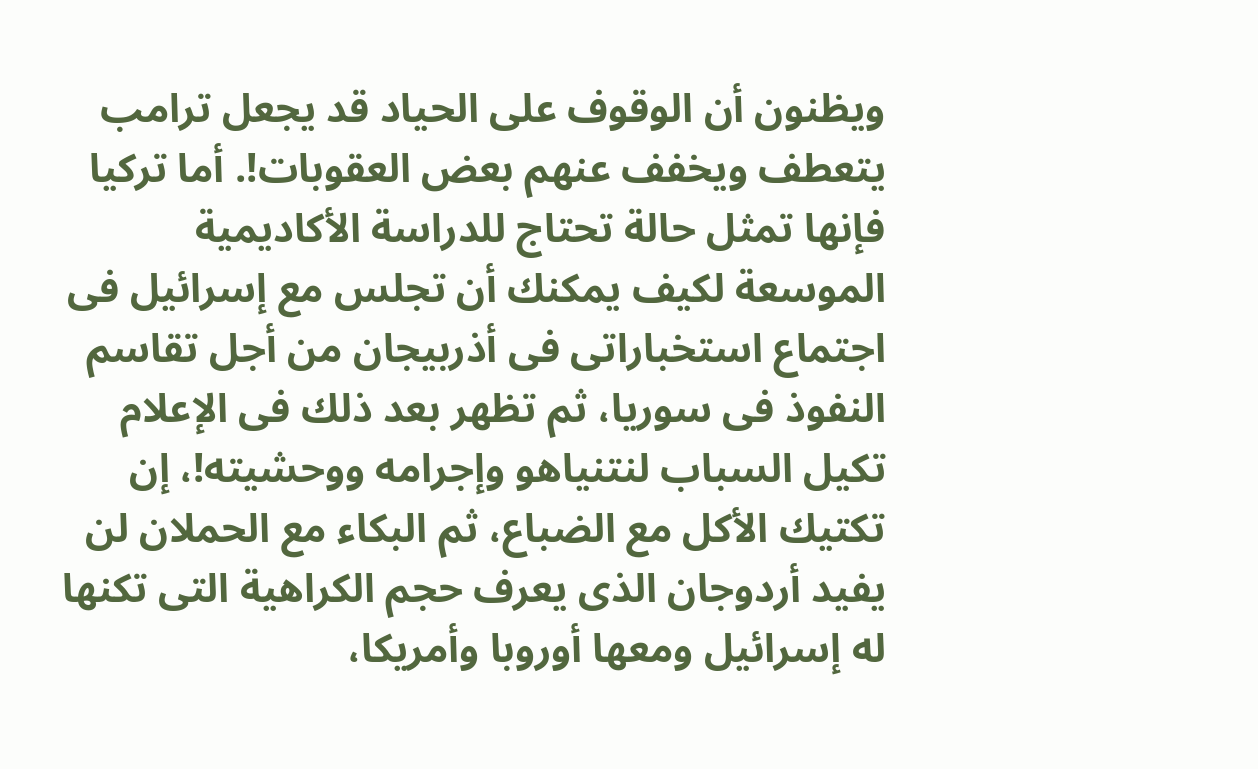ويظنون أن الوقوف على الحياد قد يجعل ترامب يتعطف ويخفف عنهم بعض العقوبات!. أما تركيا فإنها تمثل حالة تحتاج للدراسة الأكاديمية الموسعة لكيف يمكنك أن تجلس مع إسرائيل فى اجتماع استخباراتى فى أذربيجان من أجل تقاسم النفوذ فى سوريا، ثم تظهر بعد ذلك فى الإعلام تكيل السباب لنتنياهو وإجرامه ووحشيته!، إن تكتيك الأكل مع الضباع، ثم البكاء مع الحملان لن يفيد أردوجان الذى يعرف حجم الكراهية التى تكنها له إسرائيل ومعها أوروبا وأمريكا،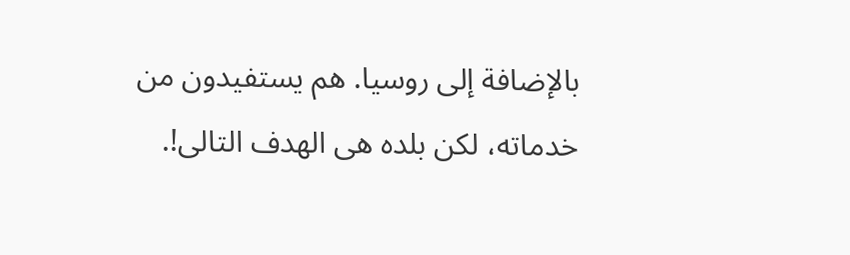بالإضافة إلى روسيا. هم يستفيدون من خدماته، لكن بلده هى الهدف التالى!.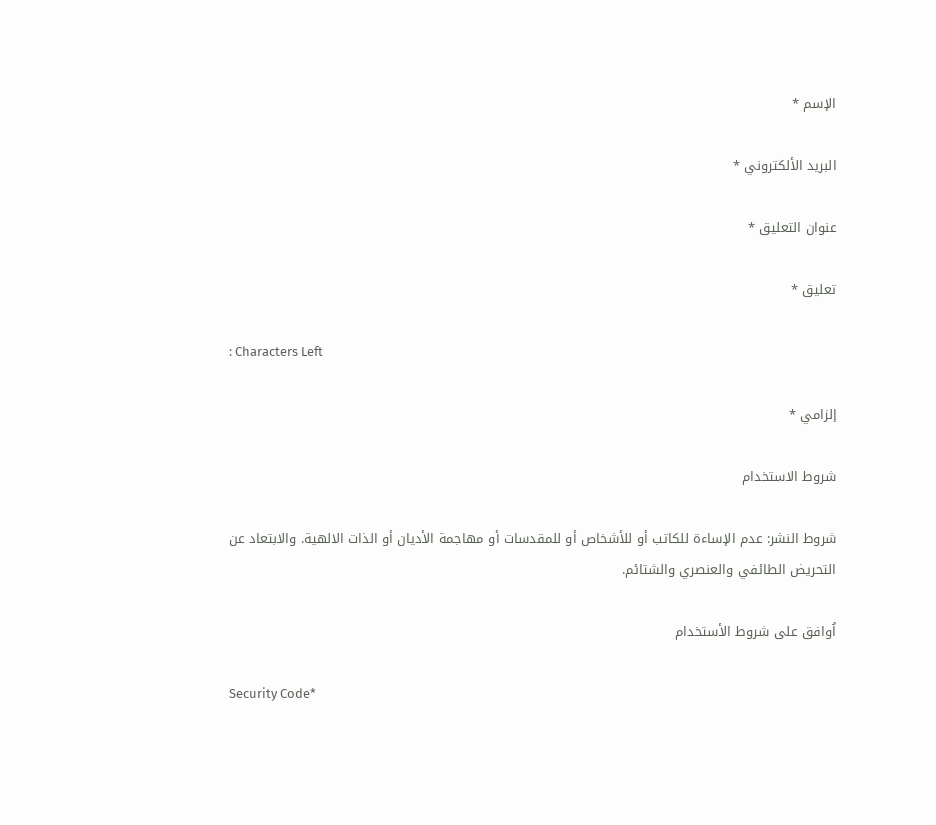الإسم *

البريد الألكتروني *

عنوان التعليق *

تعليق *

: Characters Left

إلزامي *

شروط الاستخدام

شروط النشر: عدم الإساءة للكاتب أو للأشخاص أو للمقدسات أو مهاجمة الأديان أو الذات الالهية. والابتعاد عن التحريض الطائفي والعنصري والشتائم.

اُوافق على شروط الأستخدام

Security Code*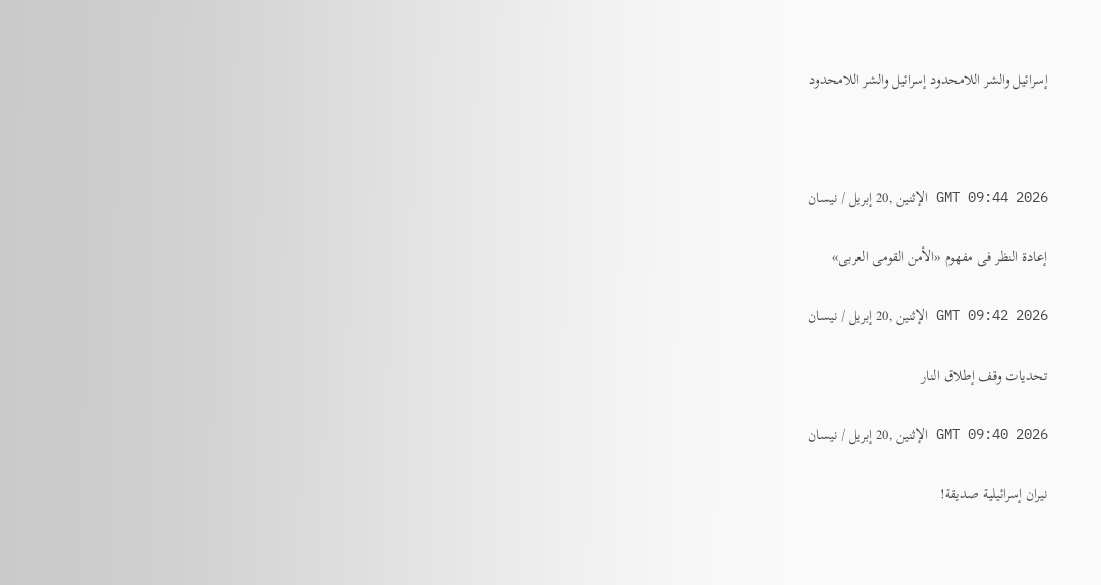إسرائيل والشر اللامحدود إسرائيل والشر اللامحدود



GMT 09:44 2026 الإثنين ,20 إبريل / نيسان

إعادة النظر فى مفهوم «الأمن القومى العربى»

GMT 09:42 2026 الإثنين ,20 إبريل / نيسان

تحديات وقف إطلاق النار

GMT 09:40 2026 الإثنين ,20 إبريل / نيسان

نيران إسرائيلية صديقة!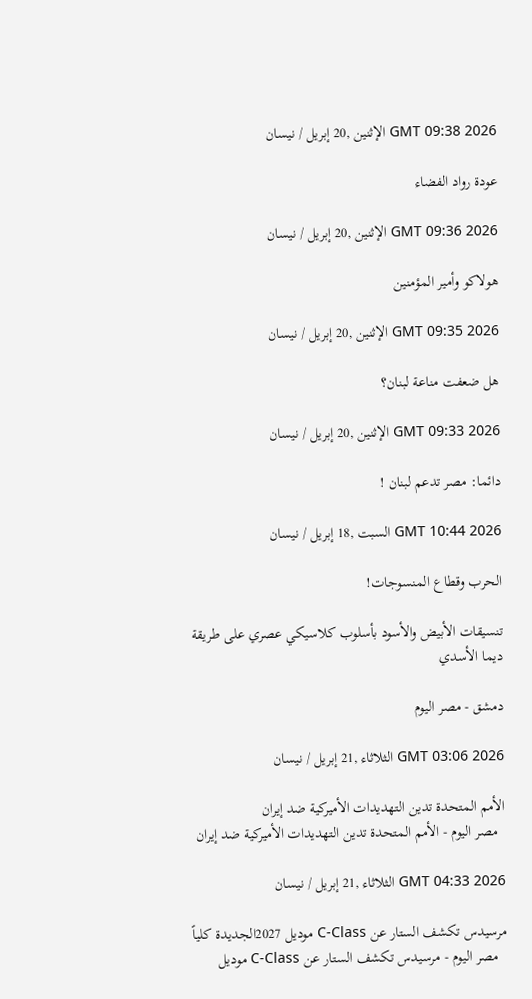GMT 09:38 2026 الإثنين ,20 إبريل / نيسان

عودة رواد الفضاء

GMT 09:36 2026 الإثنين ,20 إبريل / نيسان

هولاكو وأمير المؤمنين

GMT 09:35 2026 الإثنين ,20 إبريل / نيسان

هل ضعفت مناعة لبنان؟

GMT 09:33 2026 الإثنين ,20 إبريل / نيسان

دائما: مصر تدعم لبنان !

GMT 10:44 2026 السبت ,18 إبريل / نيسان

الحرب وقطاع المنسوجات!

تنسيقات الأبيض والأسود بأسلوب كلاسيكي عصري على طريقة ديما الأسدي

دمشق - مصر اليوم

GMT 03:06 2026 الثلاثاء ,21 إبريل / نيسان

الأمم المتحدة تدين التهديدات الأميركية ضد إيران
  مصر اليوم - الأمم المتحدة تدين التهديدات الأميركية ضد إيران

GMT 04:33 2026 الثلاثاء ,21 إبريل / نيسان

مرسيدس تكشف الستار عن C-Class موديل 2027الجديدة كلياً
  مصر اليوم - مرسيدس تكشف الستار عن C-Class موديل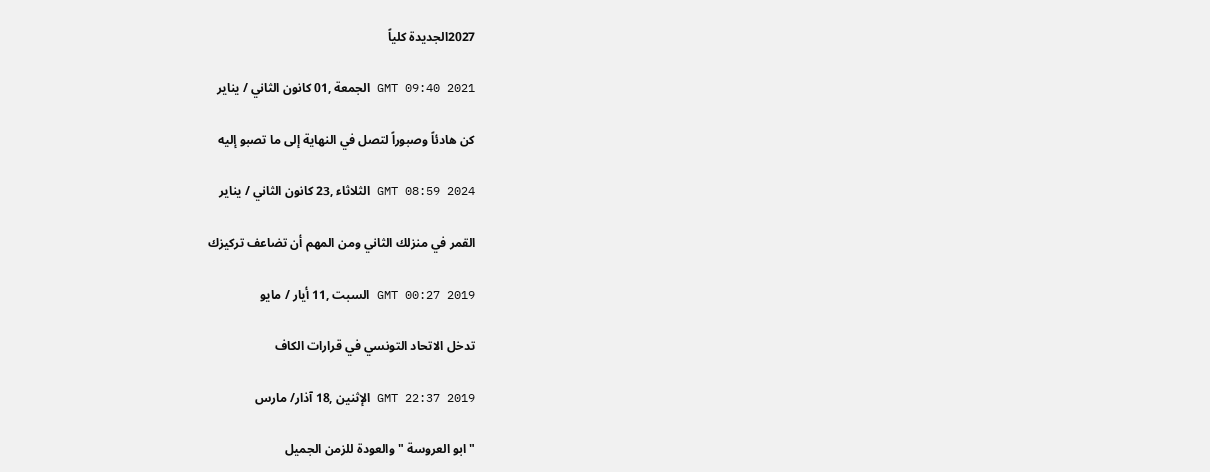2027الجديدة كلياً

GMT 09:40 2021 الجمعة ,01 كانون الثاني / يناير

كن هادئاً وصبوراً لتصل في النهاية إلى ما تصبو إليه

GMT 08:59 2024 الثلاثاء ,23 كانون الثاني / يناير

القمر في منزلك الثاني ومن المهم أن تضاعف تركيزك

GMT 00:27 2019 السبت ,11 أيار / مايو

تدخل الاتحاد التونسي في قرارات الكاف

GMT 22:37 2019 الإثنين ,18 آذار/ مارس

" ابو العروسة " والعودة للزمن الجميل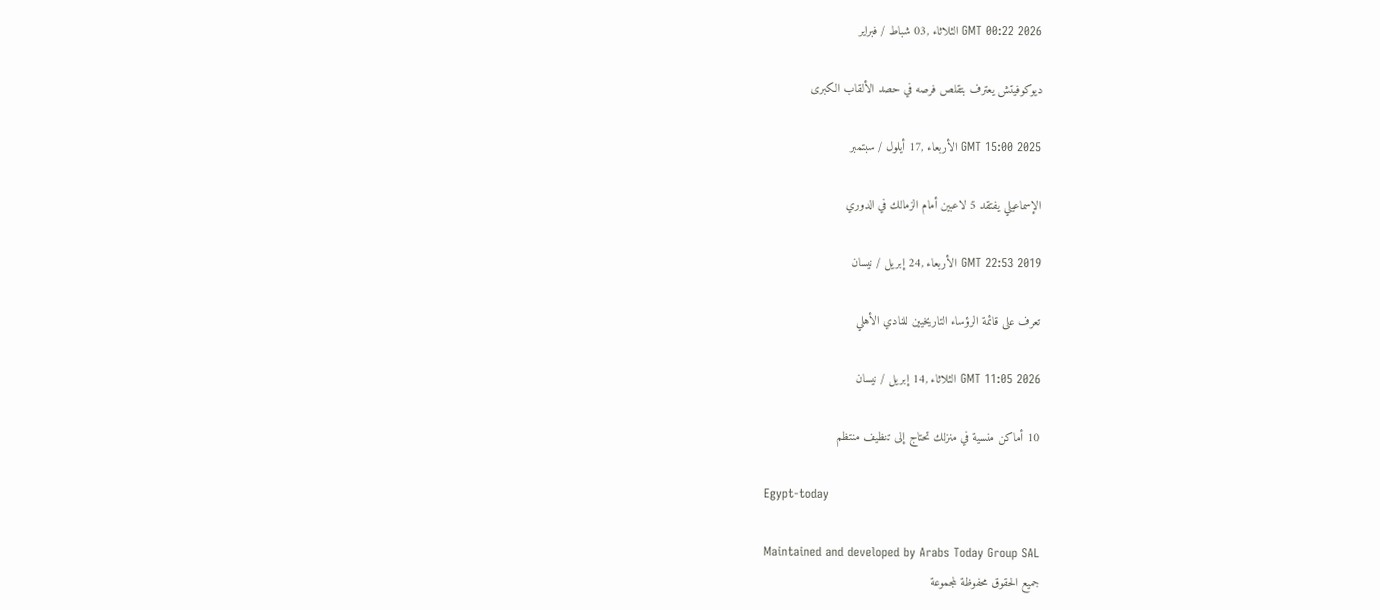GMT 00:22 2026 الثلاثاء ,03 شباط / فبراير

ديوكوفيتش يعترف بتقلص فرصه في حصد الألقاب الكبرى

GMT 15:00 2025 الأربعاء ,17 أيلول / سبتمبر

الإسماعيلي يفتقد 5 لاعبين أمام الزمالك في الدوري

GMT 22:53 2019 الأربعاء ,24 إبريل / نيسان

تعرف على قائمة الرؤساء التاريخيين للنادي الأهلي

GMT 11:05 2026 الثلاثاء ,14 إبريل / نيسان

10 أماكن منسية في منزلك تحتاج إلى تنظيف منتظم

Egypt-today

Maintained and developed by Arabs Today Group SAL
جميع الحقوق محفوظة لمجموعة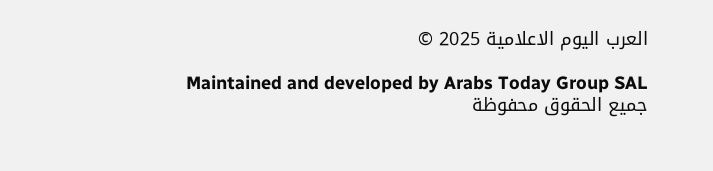العرب اليوم الاعلامية 2025 ©

Maintained and developed by Arabs Today Group SAL
جميع الحقوق محفوظة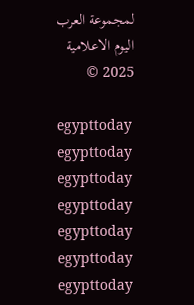لمجموعة العرب اليوم الاعلامية 2025 ©

egypttoday egypttoday egypttoday egypttoday
egypttoday egypttoday egypttoday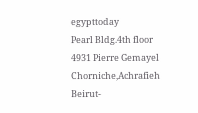egypttoday
Pearl Bldg.4th floor 4931 Pierre Gemayel Chorniche,Achrafieh Beirut-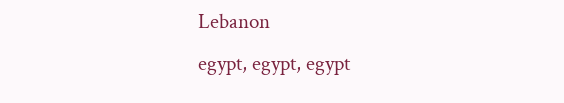Lebanon
egypt, egypt, egypt